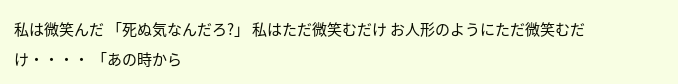私は微笑んだ 「死ぬ気なんだろ?」 私はただ微笑むだけ お人形のようにただ微笑むだけ・・・・ 「あの時から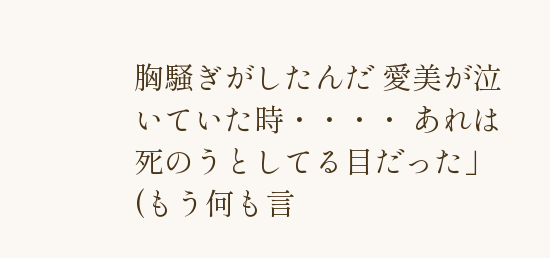胸騒ぎがしたんだ 愛美が泣いていた時・・・・ あれは死のうとしてる目だった」 (もう何も言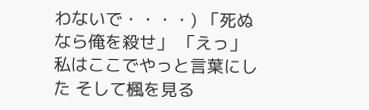わないで・・・・) 「死ぬなら俺を殺せ」 「えっ」 私はここでやっと言葉にした そして楓を見る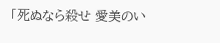「死ぬなら殺せ 愛美のい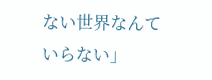ない世界なんていらない」